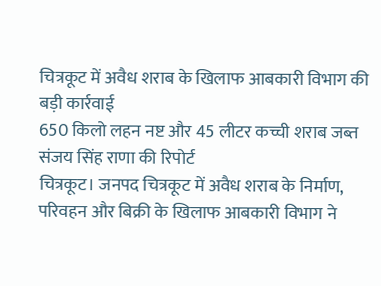चित्रकूट में अवैध शराब के खिलाफ आबकारी विभाग की बड़ी कार्रवाई
650 किलो लहन नष्ट और 45 लीटर कच्ची शराब जब्त
संजय सिंह राणा की रिपोर्ट
चित्रकूट। जनपद चित्रकूट में अवैध शराब के निर्माण, परिवहन और बिक्री के खिलाफ आबकारी विभाग ने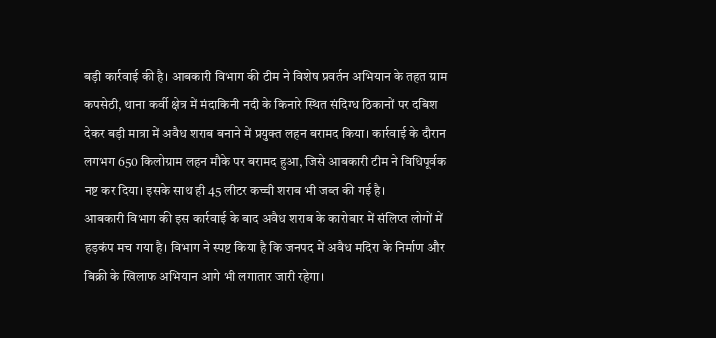बड़ी कार्रवाई की है। आबकारी विभाग की टीम ने विशेष प्रवर्तन अभियान के तहत ग्राम कपसेठी, थाना कर्वी क्षेत्र में मंदाकिनी नदी के किनारे स्थित संदिग्ध ठिकानों पर दबिश देकर बड़ी मात्रा में अवैध शराब बनाने में प्रयुक्त लहन बरामद किया। कार्रवाई के दौरान लगभग 650 किलोग्राम लहन मौके पर बरामद हुआ, जिसे आबकारी टीम ने विधिपूर्वक नष्ट कर दिया। इसके साथ ही 45 लीटर कच्ची शराब भी जब्त की गई है।
आबकारी विभाग की इस कार्रवाई के बाद अवैध शराब के कारोबार में संलिप्त लोगों में हड़कंप मच गया है। विभाग ने स्पष्ट किया है कि जनपद में अवैध मदिरा के निर्माण और बिक्री के खिलाफ अभियान आगे भी लगातार जारी रहेगा।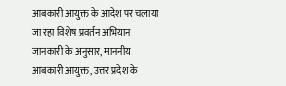आबकारी आयुक्त के आदेश पर चलाया जा रहा विशेष प्रवर्तन अभियान
जानकारी के अनुसार, माननीय आबकारी आयुक्त, उत्तर प्रदेश के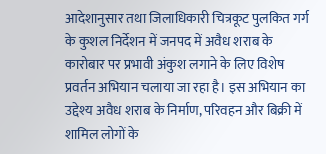आदेशानुसार तथा जिलाधिकारी चित्रकूट पुलकित गर्ग के कुशल निर्देशन में जनपद में अवैध शराब के कारोबार पर प्रभावी अंकुश लगाने के लिए विशेष प्रवर्तन अभियान चलाया जा रहा है। इस अभियान का उद्देश्य अवैध शराब के निर्माण, परिवहन और बिक्री में शामिल लोगों के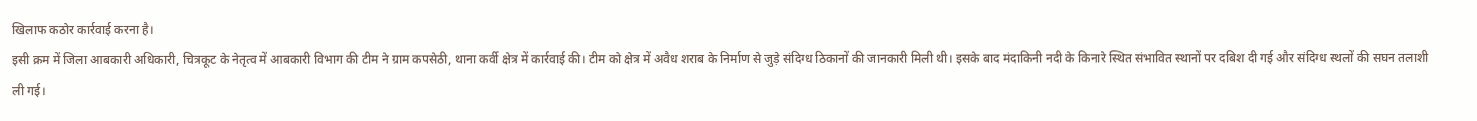खिलाफ कठोर कार्रवाई करना है।
इसी क्रम में जिला आबकारी अधिकारी, चित्रकूट के नेतृत्व में आबकारी विभाग की टीम ने ग्राम कपसेठी, थाना कर्वी क्षेत्र में कार्रवाई की। टीम को क्षेत्र में अवैध शराब के निर्माण से जुड़े संदिग्ध ठिकानों की जानकारी मिली थी। इसके बाद मंदाकिनी नदी के किनारे स्थित संभावित स्थानों पर दबिश दी गई और संदिग्ध स्थलों की सघन तलाशी ली गई।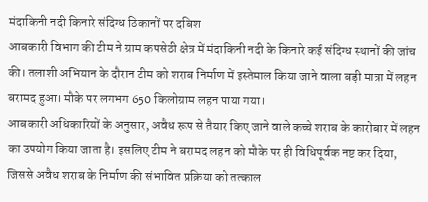मंदाकिनी नदी किनारे संदिग्ध ठिकानों पर दबिश
आबकारी विभाग की टीम ने ग्राम कपसेठी क्षेत्र में मंदाकिनी नदी के किनारे कई संदिग्ध स्थानों की जांच की। तलाशी अभियान के दौरान टीम को शराब निर्माण में इस्तेमाल किया जाने वाला बड़ी मात्रा में लहन बरामद हुआ। मौके पर लगभग 650 किलोग्राम लहन पाया गया।
आबकारी अधिकारियों के अनुसार, अवैध रूप से तैयार किए जाने वाले कच्चे शराब के कारोबार में लहन का उपयोग किया जाता है। इसलिए टीम ने बरामद लहन को मौके पर ही विधिपूर्वक नष्ट कर दिया, जिससे अवैध शराब के निर्माण की संभावित प्रक्रिया को तत्काल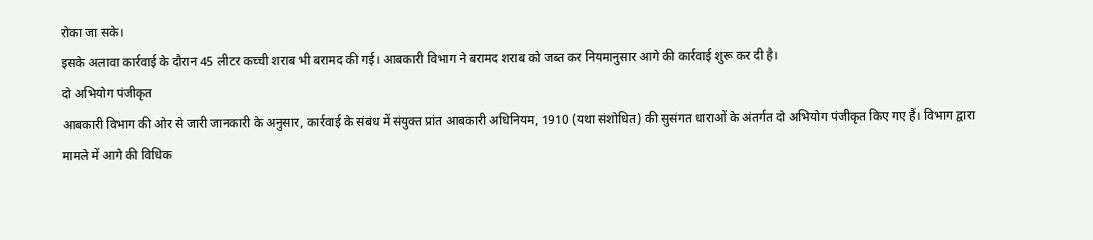रोका जा सके।
इसके अलावा कार्रवाई के दौरान 45 लीटर कच्ची शराब भी बरामद की गई। आबकारी विभाग ने बरामद शराब को जब्त कर नियमानुसार आगे की कार्रवाई शुरू कर दी है।
दो अभियोग पंजीकृत
आबकारी विभाग की ओर से जारी जानकारी के अनुसार, कार्रवाई के संबंध में संयुक्त प्रांत आबकारी अधिनियम, 1910 (यथा संशोधित) की सुसंगत धाराओं के अंतर्गत दो अभियोग पंजीकृत किए गए हैं। विभाग द्वारा मामले में आगे की विधिक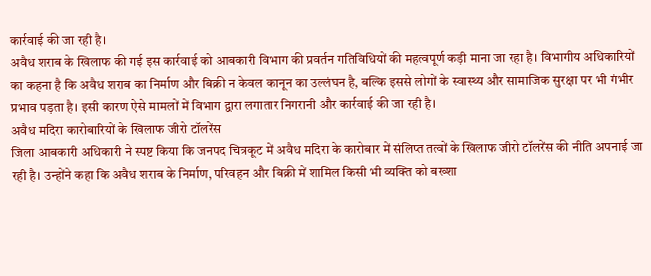कार्रवाई की जा रही है।
अवैध शराब के खिलाफ की गई इस कार्रवाई को आबकारी विभाग की प्रवर्तन गतिविधियों की महत्वपूर्ण कड़ी माना जा रहा है। विभागीय अधिकारियों का कहना है कि अवैध शराब का निर्माण और बिक्री न केवल कानून का उल्लंघन है, बल्कि इससे लोगों के स्वास्थ्य और सामाजिक सुरक्षा पर भी गंभीर प्रभाव पड़ता है। इसी कारण ऐसे मामलों में विभाग द्वारा लगातार निगरानी और कार्रवाई की जा रही है।
अवैध मदिरा कारोबारियों के खिलाफ जीरो टॉलरेंस
जिला आबकारी अधिकारी ने स्पष्ट किया कि जनपद चित्रकूट में अवैध मदिरा के कारोबार में संलिप्त तत्वों के खिलाफ जीरो टॉलरेंस की नीति अपनाई जा रही है। उन्होंने कहा कि अवैध शराब के निर्माण, परिवहन और बिक्री में शामिल किसी भी व्यक्ति को बख्शा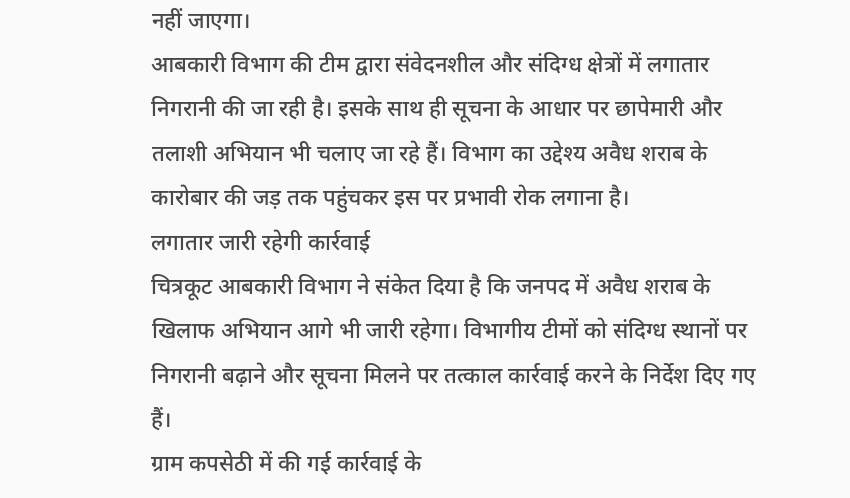नहीं जाएगा।
आबकारी विभाग की टीम द्वारा संवेदनशील और संदिग्ध क्षेत्रों में लगातार निगरानी की जा रही है। इसके साथ ही सूचना के आधार पर छापेमारी और तलाशी अभियान भी चलाए जा रहे हैं। विभाग का उद्देश्य अवैध शराब के कारोबार की जड़ तक पहुंचकर इस पर प्रभावी रोक लगाना है।
लगातार जारी रहेगी कार्रवाई
चित्रकूट आबकारी विभाग ने संकेत दिया है कि जनपद में अवैध शराब के खिलाफ अभियान आगे भी जारी रहेगा। विभागीय टीमों को संदिग्ध स्थानों पर निगरानी बढ़ाने और सूचना मिलने पर तत्काल कार्रवाई करने के निर्देश दिए गए हैं।
ग्राम कपसेठी में की गई कार्रवाई के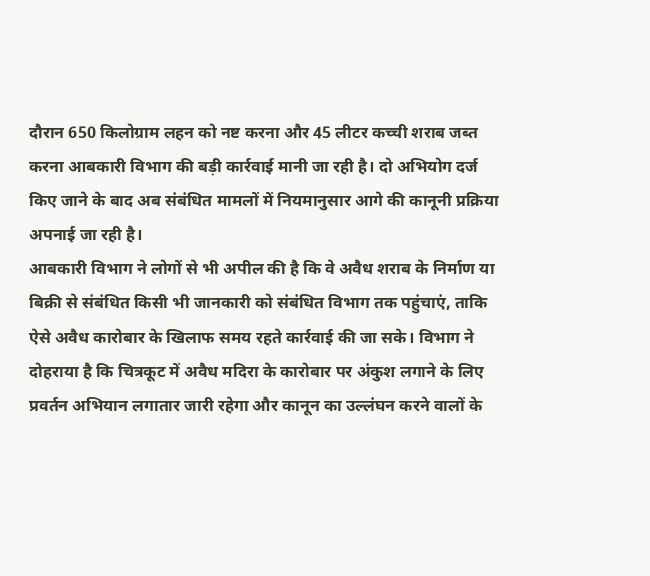दौरान 650 किलोग्राम लहन को नष्ट करना और 45 लीटर कच्ची शराब जब्त करना आबकारी विभाग की बड़ी कार्रवाई मानी जा रही है। दो अभियोग दर्ज किए जाने के बाद अब संबंधित मामलों में नियमानुसार आगे की कानूनी प्रक्रिया अपनाई जा रही है।
आबकारी विभाग ने लोगों से भी अपील की है कि वे अवैध शराब के निर्माण या बिक्री से संबंधित किसी भी जानकारी को संबंधित विभाग तक पहुंचाएं, ताकि ऐसे अवैध कारोबार के खिलाफ समय रहते कार्रवाई की जा सके। विभाग ने दोहराया है कि चित्रकूट में अवैध मदिरा के कारोबार पर अंकुश लगाने के लिए प्रवर्तन अभियान लगातार जारी रहेगा और कानून का उल्लंघन करने वालों के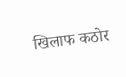खिलाफ कठोर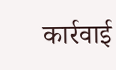कार्रवाई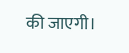की जाएगी।